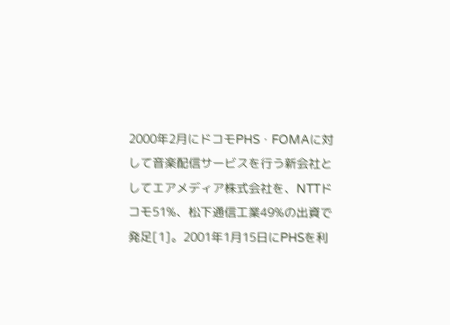2000年2月にドコモPHS・FOMAに対して音楽配信サービスを行う新会社としてエアメディア株式会社を、NTTドコモ51%、松下通信工業49%の出資で発足[1]。2001年1月15日にPHSを利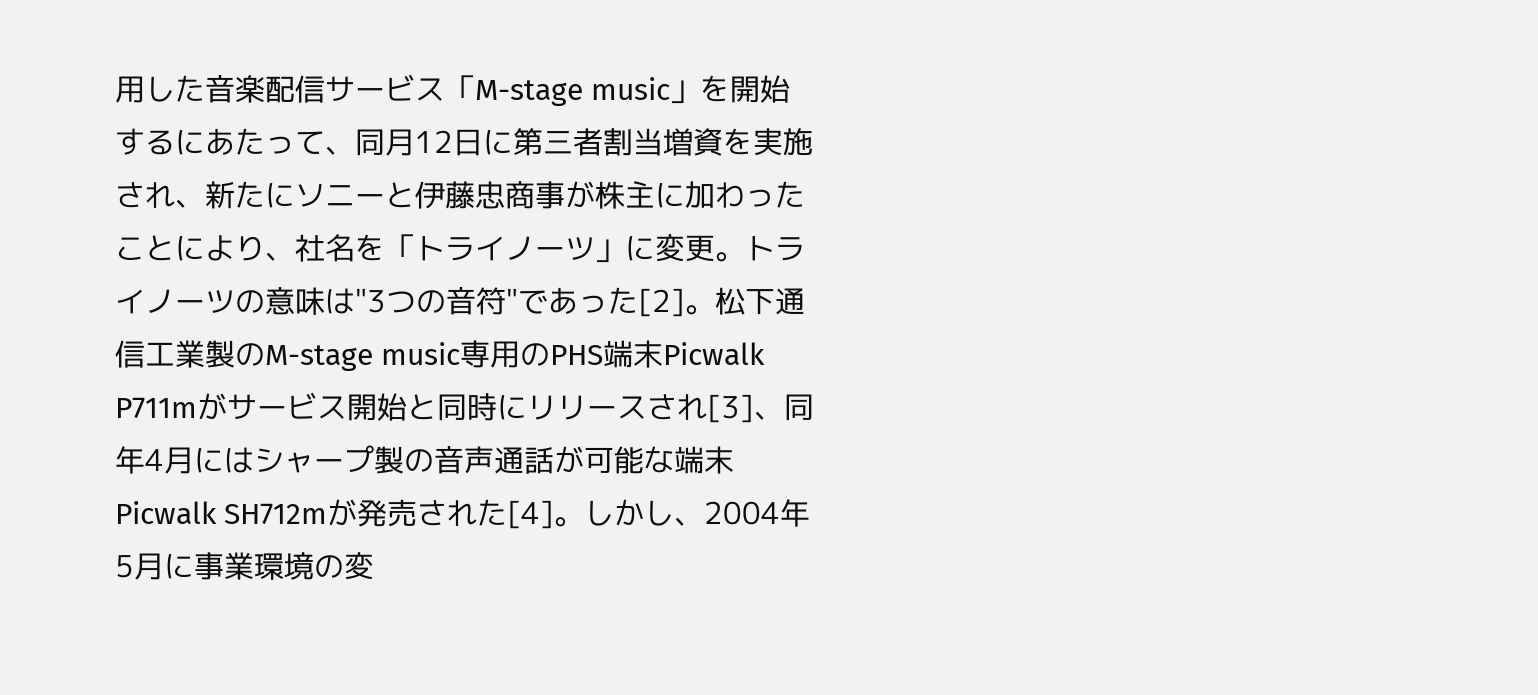用した音楽配信サービス「M-stage music」を開始するにあたって、同月12日に第三者割当増資を実施され、新たにソニーと伊藤忠商事が株主に加わったことにより、社名を「トライノーツ」に変更。トライノーツの意味は"3つの音符"であった[2]。松下通信工業製のM-stage music専用のPHS端末Picwalk P711mがサービス開始と同時にリリースされ[3]、同年4月にはシャープ製の音声通話が可能な端末Picwalk SH712mが発売された[4]。しかし、2004年5月に事業環境の変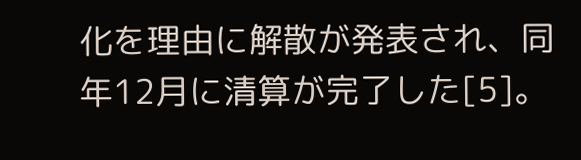化を理由に解散が発表され、同年12月に清算が完了した[5]。